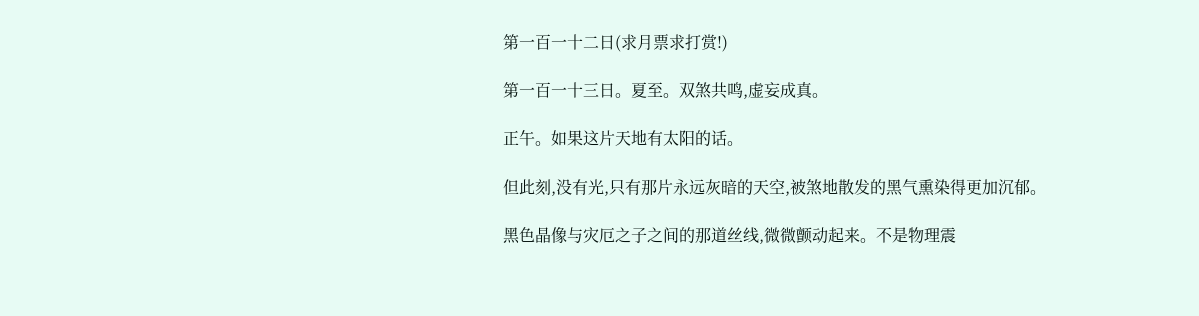第一百一十二日(求月票求打赏!)

第一百一十三日。夏至。双煞共鸣,虚妄成真。

正午。如果这片天地有太阳的话。

但此刻,没有光,只有那片永远灰暗的天空,被煞地散发的黑气熏染得更加沉郁。

黑色晶像与灾厄之子之间的那道丝线,微微颤动起来。不是物理震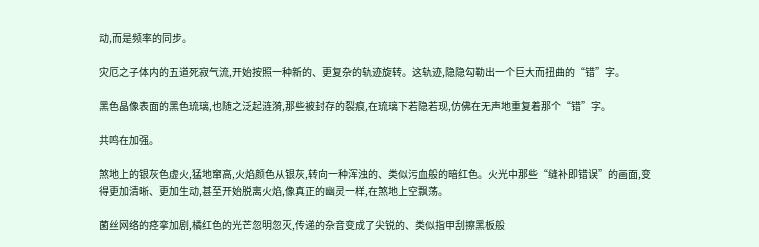动,而是频率的同步。

灾厄之子体内的五道死寂气流,开始按照一种新的、更复杂的轨迹旋转。这轨迹,隐隐勾勒出一个巨大而扭曲的“错”字。

黑色晶像表面的黑色琉璃,也随之泛起涟漪,那些被封存的裂痕,在琉璃下若隐若现,仿佛在无声地重复着那个“错”字。

共鸣在加强。

煞地上的银灰色虚火,猛地窜高,火焰颜色从银灰,转向一种浑浊的、类似污血般的暗红色。火光中那些“缝补即错误”的画面,变得更加清晰、更加生动,甚至开始脱离火焰,像真正的幽灵一样,在煞地上空飘荡。

菌丝网络的痉挛加剧,橘红色的光芒忽明忽灭,传递的杂音变成了尖锐的、类似指甲刮擦黑板般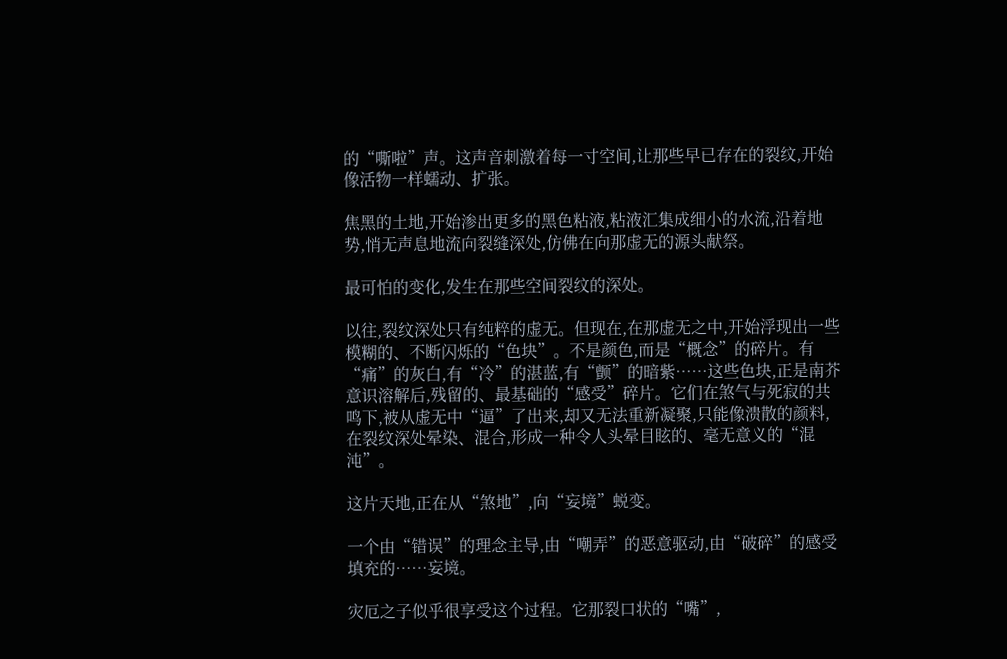的“嘶啦”声。这声音刺激着每一寸空间,让那些早已存在的裂纹,开始像活物一样蠕动、扩张。

焦黑的土地,开始渗出更多的黑色粘液,粘液汇集成细小的水流,沿着地势,悄无声息地流向裂缝深处,仿佛在向那虚无的源头献祭。

最可怕的变化,发生在那些空间裂纹的深处。

以往,裂纹深处只有纯粹的虚无。但现在,在那虚无之中,开始浮现出一些模糊的、不断闪烁的“色块”。不是颜色,而是“概念”的碎片。有“痛”的灰白,有“冷”的湛蓝,有“颤”的暗紫……这些色块,正是南芥意识溶解后,残留的、最基础的“感受”碎片。它们在煞气与死寂的共鸣下,被从虚无中“逼”了出来,却又无法重新凝聚,只能像溃散的颜料,在裂纹深处晕染、混合,形成一种令人头晕目眩的、毫无意义的“混沌”。

这片天地,正在从“煞地”,向“妄境”蜕变。

一个由“错误”的理念主导,由“嘲弄”的恶意驱动,由“破碎”的感受填充的……妄境。

灾厄之子似乎很享受这个过程。它那裂口状的“嘴”,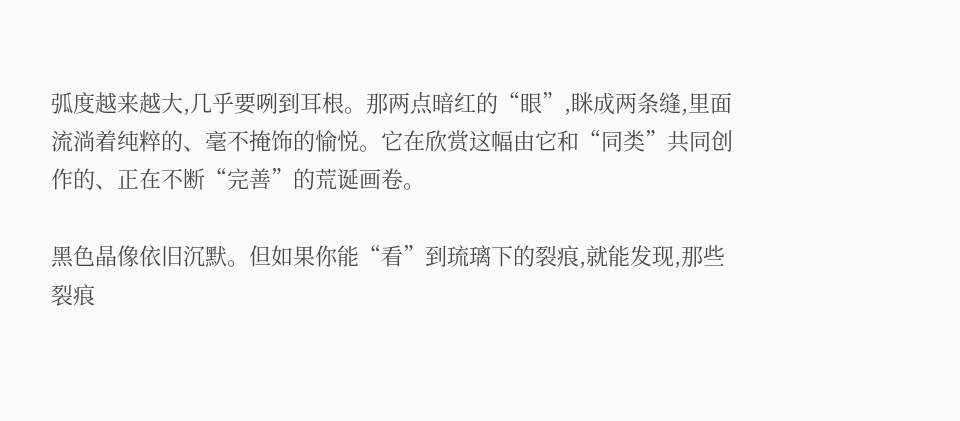弧度越来越大,几乎要咧到耳根。那两点暗红的“眼”,眯成两条缝,里面流淌着纯粹的、毫不掩饰的愉悦。它在欣赏这幅由它和“同类”共同创作的、正在不断“完善”的荒诞画卷。

黑色晶像依旧沉默。但如果你能“看”到琉璃下的裂痕,就能发现,那些裂痕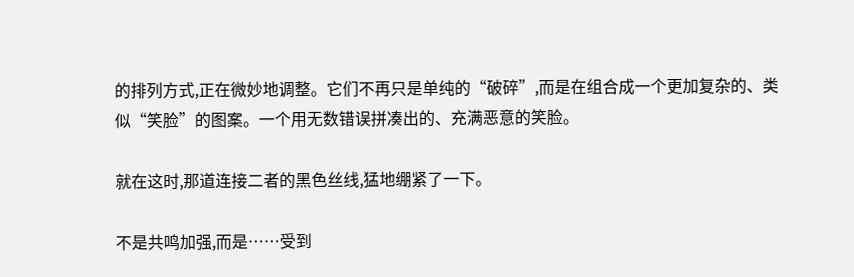的排列方式,正在微妙地调整。它们不再只是单纯的“破碎”,而是在组合成一个更加复杂的、类似“笑脸”的图案。一个用无数错误拼凑出的、充满恶意的笑脸。

就在这时,那道连接二者的黑色丝线,猛地绷紧了一下。

不是共鸣加强,而是……受到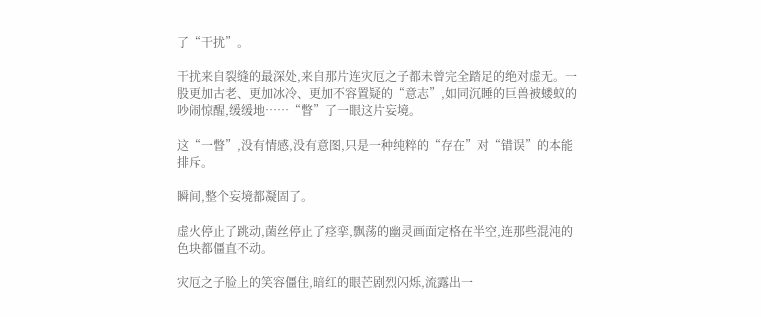了“干扰”。

干扰来自裂缝的最深处,来自那片连灾厄之子都未曾完全踏足的绝对虚无。一股更加古老、更加冰冷、更加不容置疑的“意志”,如同沉睡的巨兽被蝼蚁的吵闹惊醒,缓缓地……“瞥”了一眼这片妄境。

这“一瞥”,没有情感,没有意图,只是一种纯粹的“存在”对“错误”的本能排斥。

瞬间,整个妄境都凝固了。

虚火停止了跳动,菌丝停止了痉挛,飘荡的幽灵画面定格在半空,连那些混沌的色块都僵直不动。

灾厄之子脸上的笑容僵住,暗红的眼芒剧烈闪烁,流露出一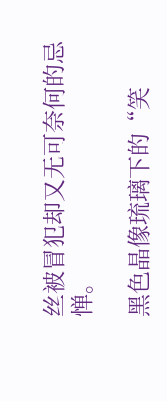丝被冒犯却又无可奈何的忌惮。

黑色晶像琉璃下的“笑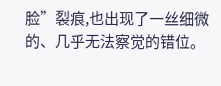脸”裂痕,也出现了一丝细微的、几乎无法察觉的错位。